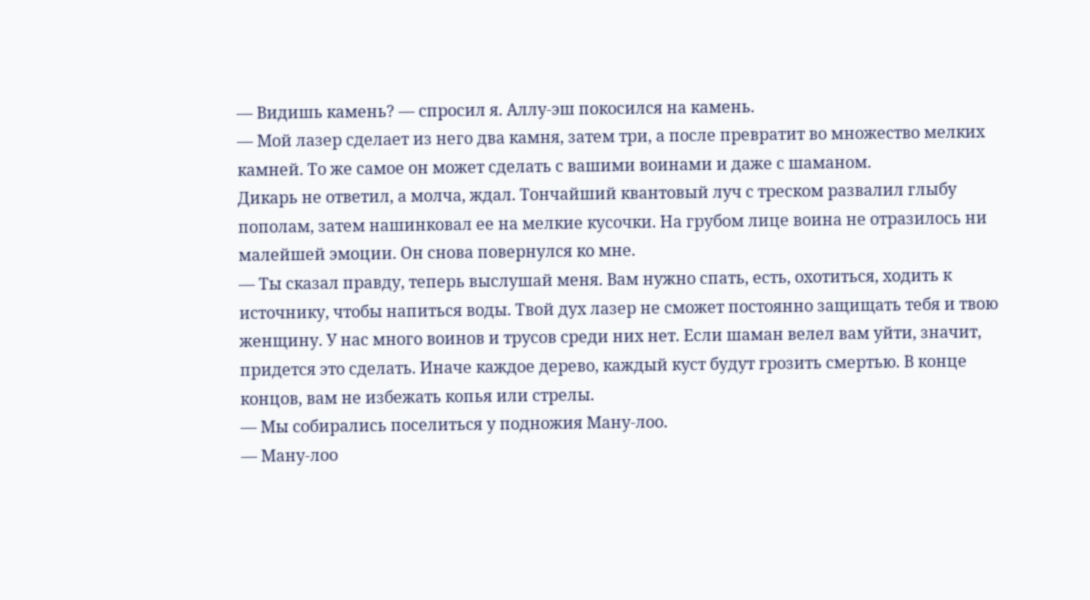— Видишь камень? — спросил я. Аллу-эш покосился на камень.
— Мой лазер сделает из него два камня, затем три, а после превратит во множество мелких камней. То же самое он может сделать с вашими воинами и даже с шаманом.
Дикарь не ответил, а молча, ждал. Тончайший квантовый луч с треском развалил глыбу пополам, затем нашинковал ее на мелкие кусочки. На грубом лице воина не отразилось ни малейшей эмоции. Он снова повернулся ко мне.
— Ты сказал правду, теперь выслушай меня. Вам нужно спать, есть, охотиться, ходить к источнику, чтобы напиться воды. Твой дух лазер не сможет постоянно защищать тебя и твою женщину. У нас много воинов и трусов среди них нет. Если шаман велел вам уйти, значит, придется это сделать. Иначе каждое дерево, каждый куст будут грозить смертью. В конце концов, вам не избежать копья или стрелы.
— Мы собирались поселиться у подножия Ману-лоо.
— Ману-лоо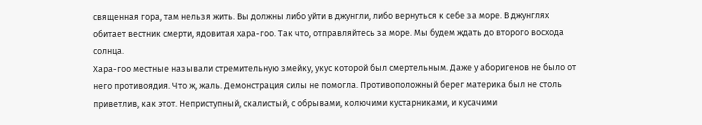священная гора, там нельзя жить. Вы должны либо уйти в джунгли, либо вернуться к себе за море. В джунглях обитает вестник смерти, ядовитая хара-гоо. Так что, отправляйтесь за море. Мы будем ждать до второго восхода солнца.
Хара-гоо местные называли стремительную змейку, укус которой был смертельным. Даже у аборигенов не было от него противоядия. Что ж, жаль. Демонстрация силы не помогла. Противоположный берег материка был не столь приветлив, как этот. Неприступный, скалистый, с обрывами, колючими кустарниками, и кусачими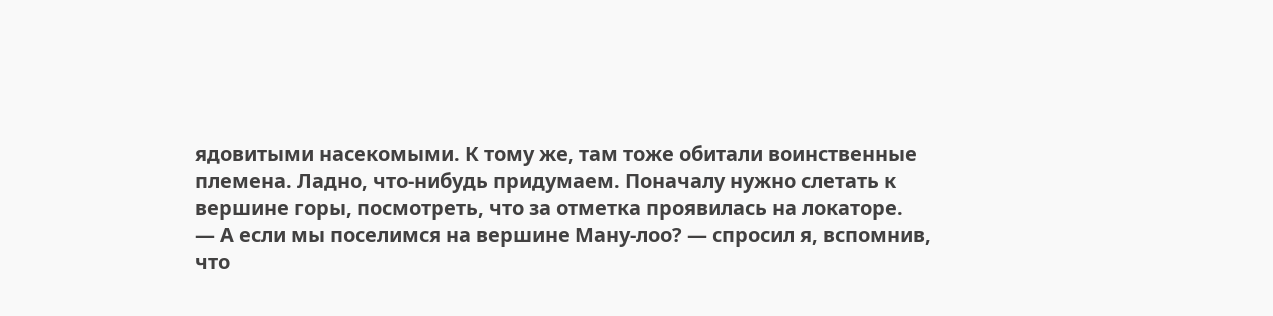ядовитыми насекомыми. К тому же, там тоже обитали воинственные племена. Ладно, что-нибудь придумаем. Поначалу нужно слетать к вершине горы, посмотреть, что за отметка проявилась на локаторе.
— А если мы поселимся на вершине Ману-лоо? — спросил я, вспомнив, что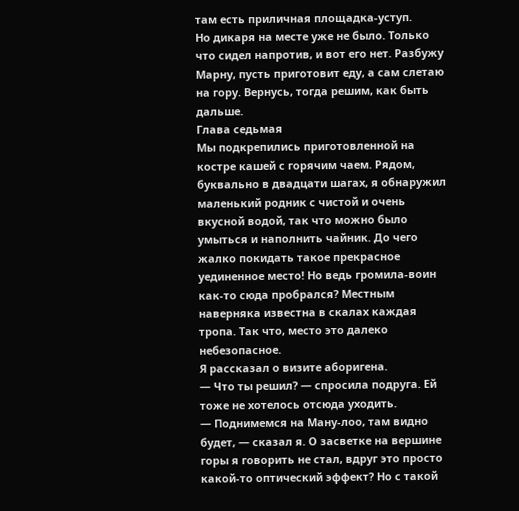там есть приличная площадка-уступ.
Но дикаря на месте уже не было. Только что сидел напротив, и вот его нет. Разбужу Марну, пусть приготовит еду, а сам слетаю на гору. Вернусь, тогда решим, как быть дальше.
Глава седьмая
Мы подкрепились приготовленной на костре кашей с горячим чаем. Рядом, буквально в двадцати шагах, я обнаружил маленький родник с чистой и очень вкусной водой, так что можно было умыться и наполнить чайник. До чего жалко покидать такое прекрасное уединенное место! Но ведь громила-воин как-то сюда пробрался? Местным наверняка известна в скалах каждая тропа. Так что, место это далеко небезопасное.
Я рассказал о визите аборигена.
— Что ты решил? — спросила подруга. Ей тоже не хотелось отсюда уходить.
— Поднимемся на Ману-лоо, там видно будет, — сказал я. О засветке на вершине горы я говорить не стал, вдруг это просто какой-то оптический эффект? Но с такой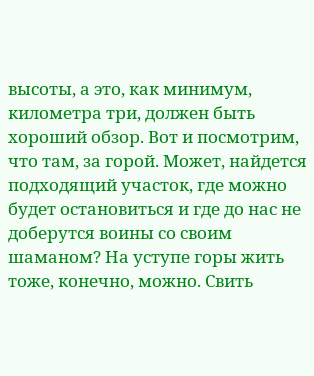высоты, а это, как минимум, километра три, должен быть хороший обзор. Вот и посмотрим, что там, за горой. Может, найдется подходящий участок, где можно будет остановиться и где до нас не доберутся воины со своим шаманом? На уступе горы жить тоже, конечно, можно. Свить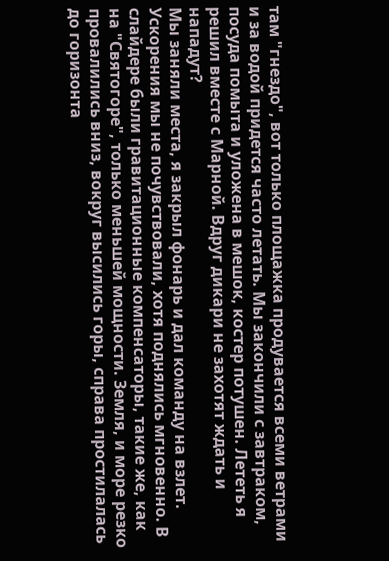там "гнездо", вот только площажка продувается всеми ветрами и за водой придется часто летать. Мы закончили с завтраком, посуда помыта и уложена в мешок, костер потушен. Лететь я решил вместе с Марной. Вдруг дикари не захотят ждать и нападут?
Мы заняли места, я закрыл фонарь и дал команду на взлет. Ускорения мы не почувствовали, хотя поднялись мгновенно. В слайдере были гравитационные компенсаторы, такие же, как на "Святогоре", только меньшей мощности. Земля, и море резко провалились вниз, вокруг высились горы, справа простилалась до горизонта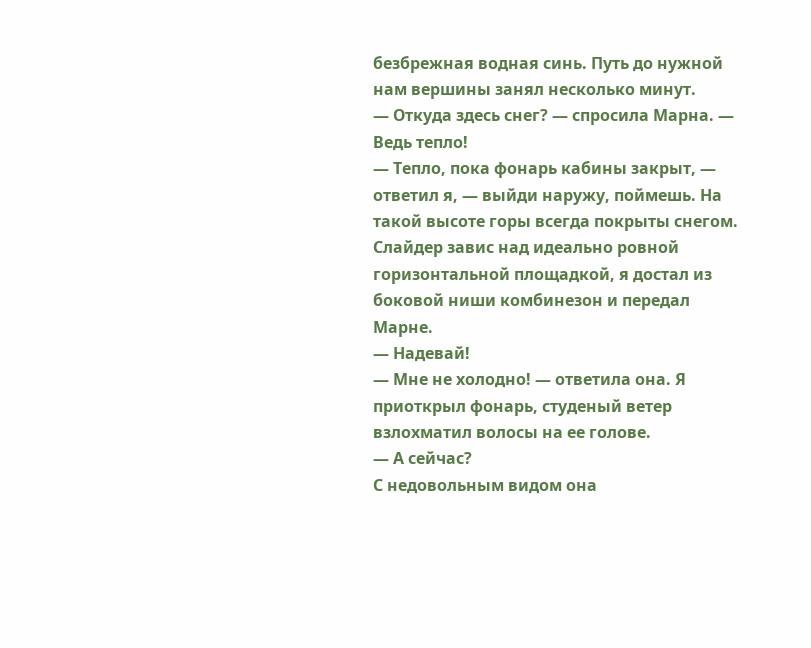безбрежная водная синь. Путь до нужной нам вершины занял несколько минут.
— Откуда здесь снег? — спросила Марна. — Ведь тепло!
— Тепло, пока фонарь кабины закрыт, — ответил я, — выйди наружу, поймешь. На такой высоте горы всегда покрыты снегом.
Слайдер завис над идеально ровной горизонтальной площадкой, я достал из боковой ниши комбинезон и передал Марне.
— Надевай!
— Мне не холодно! — ответила она. Я приоткрыл фонарь, студеный ветер взлохматил волосы на ее голове.
— А сейчас?
С недовольным видом она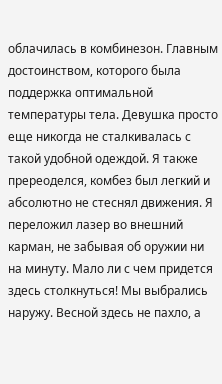облачилась в комбинезон. Главным достоинством, которого была поддержка оптимальной температуры тела. Девушка просто еще никогда не сталкивалась с такой удобной одеждой. Я также пререоделся, комбез был легкий и абсолютно не стеснял движения. Я переложил лазер во внешний карман, не забывая об оружии ни на минуту. Мало ли с чем придется здесь столкнуться! Мы выбрались наружу. Весной здесь не пахло, а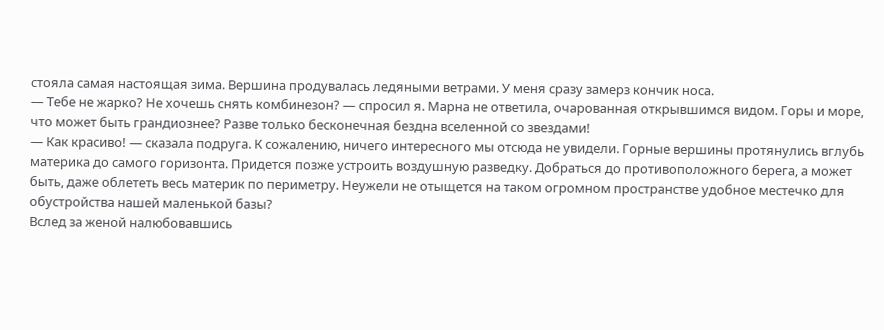стояла самая настоящая зима. Вершина продувалась ледяными ветрами. У меня сразу замерз кончик носа.
— Тебе не жарко? Не хочешь снять комбинезон? — спросил я. Марна не ответила, очарованная открывшимся видом. Горы и море, что может быть грандиознее? Разве только бесконечная бездна вселенной со звездами!
— Как красиво! — сказала подруга. К сожалению, ничего интересного мы отсюда не увидели. Горные вершины протянулись вглубь материка до самого горизонта. Придется позже устроить воздушную разведку. Добраться до противоположного берега, а может быть, даже облететь весь материк по периметру. Неужели не отыщется на таком огромном пространстве удобное местечко для обустройства нашей маленькой базы?
Вслед за женой налюбовавшись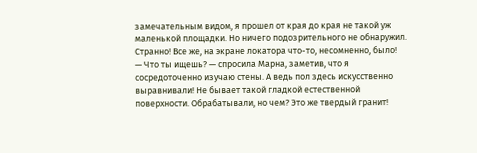замечательным видом, я прошел от края до края не такой уж маленькой площадки. Но ничего подозрительного не обнаружил. Странно! Все же, на экране локатора что-то, несомненно, было!
— Что ты ищешь? — спросила Марна, заметив, что я сосредоточенно изучаю стены. А ведь пол здесь искусственно выравнивали! Не бывает такой гладкой естественной поверхности. Обрабатывали, но чем? Это же твердый гранит!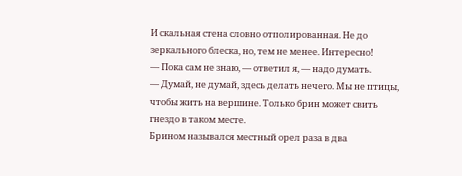И скальная стена словно отполированная. Не до зеркального блеска, но, тем не менее. Интересно!
— Пока сам не знаю, — ответил я, — надо думать.
— Думай, не думай, здесь делать нечего. Мы не птицы, чтобы жить на вершине. Только брин может свить гнездо в таком месте.
Брином назывался местный орел раза в два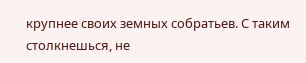крупнее своих земных собратьев. С таким столкнешься, не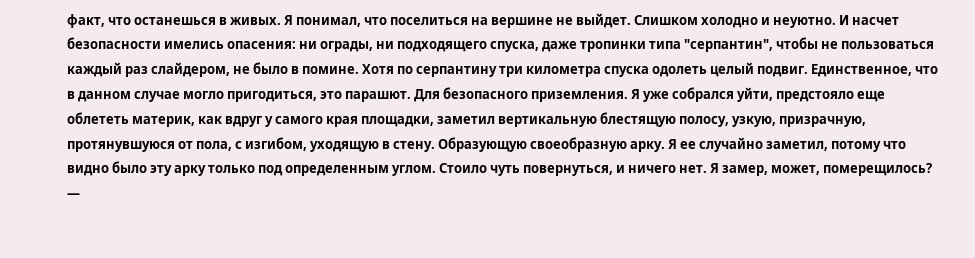факт, что останешься в живых. Я понимал, что поселиться на вершине не выйдет. Слишком холодно и неуютно. И насчет безопасности имелись опасения: ни ограды, ни подходящего спуска, даже тропинки типа "серпантин", чтобы не пользоваться каждый раз слайдером, не было в помине. Хотя по серпантину три километра спуска одолеть целый подвиг. Единственное, что в данном случае могло пригодиться, это парашют. Для безопасного приземления. Я уже собрался уйти, предстояло еще облететь материк, как вдруг у самого края площадки, заметил вертикальную блестящую полосу, узкую, призрачную, протянувшуюся от пола, с изгибом, уходящую в стену. Образующую своеобразную арку. Я ее случайно заметил, потому что видно было эту арку только под определенным углом. Стоило чуть повернуться, и ничего нет. Я замер, может, померещилось?
—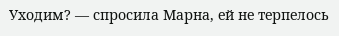Уходим? — спросила Марна, ей не терпелось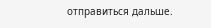отправиться дальше.